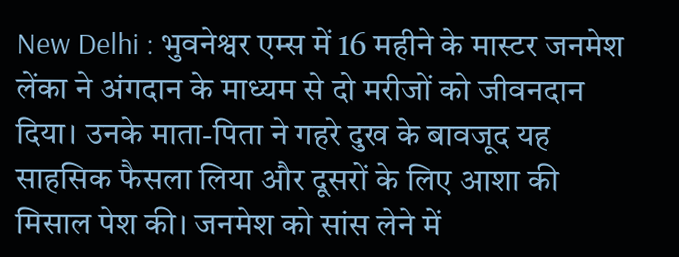New Delhi : भुवनेश्वर एम्स में 16 महीने के मास्टर जनमेश लेंका ने अंगदान के माध्यम से दो मरीजों को जीवनदान दिया। उनके माता-पिता ने गहरे दुख के बावजूद यह साहसिक फैसला लिया और दूसरों के लिए आशा की मिसाल पेश की। जनमेश को सांस लेने में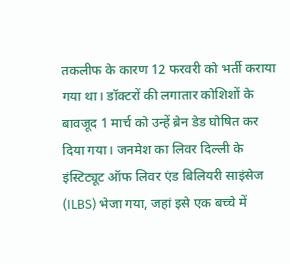तकलीफ के कारण 12 फरवरी को भर्ती कराया गया था। डॉक्टरों की लगातार कोशिशों के बावजूद 1 मार्च को उन्हें ब्रेन डेड घोषित कर दिया गया। जनमेश का लिवर दिल्ली के इंस्टिट्यूट ऑफ लिवर एंड बिलियरी साइंसेज (ILBS) भेजा गया, जहां इसे एक बच्चे में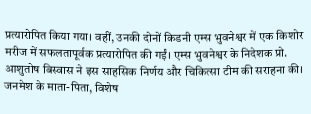प्रत्यारोपित किया गया। वहीं, उनकी दोनों किडनी एम्स भुवनेश्वर में एक किशोर मरीज में सफलतापूर्वक प्रत्यारोपित की गईं। एम्स भुवनेश्वर के निदेशक प्रो. आशुतोष बिस्वास ने इस साहसिक निर्णय और चिकित्सा टीम की सराहना की। जनमेश के माता-पिता, विशेष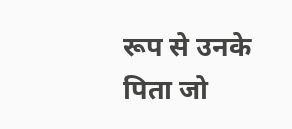रूप से उनके पिता जो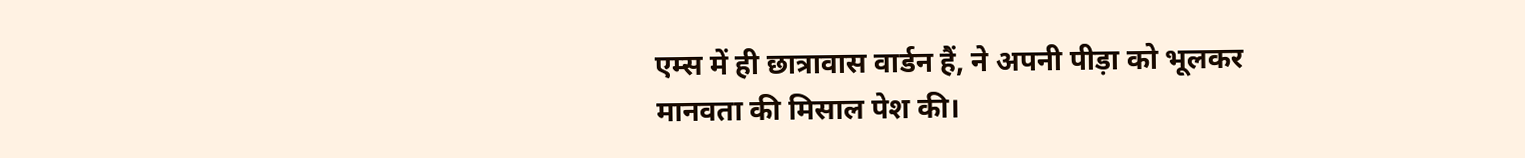एम्स में ही छात्रावास वार्डन हैं, ने अपनी पीड़ा को भूलकर मानवता की मिसाल पेश की।